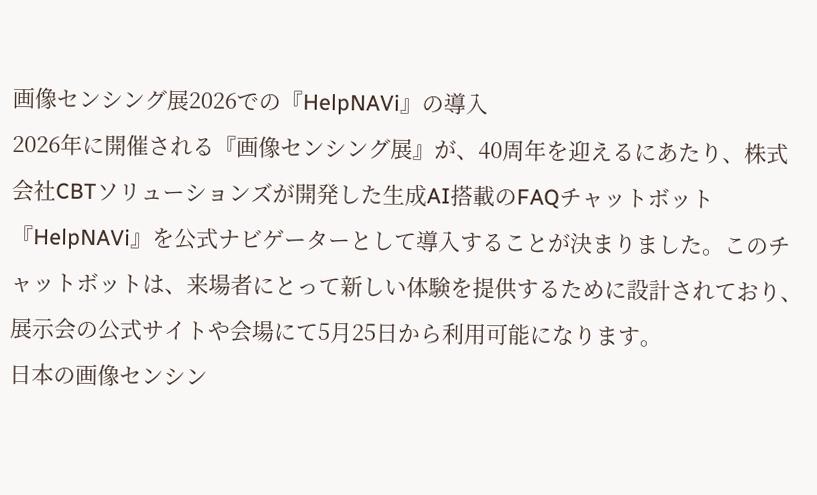画像センシング展2026での『HelpNAVi』の導入
2026年に開催される『画像センシング展』が、40周年を迎えるにあたり、株式会社CBTソリューションズが開発した生成AI搭載のFAQチャットボット『HelpNAVi』を公式ナビゲーターとして導入することが決まりました。このチャットボットは、来場者にとって新しい体験を提供するために設計されており、展示会の公式サイトや会場にて5月25日から利用可能になります。
日本の画像センシン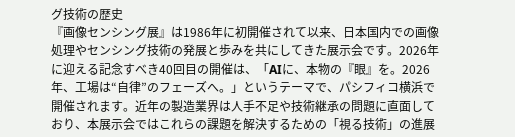グ技術の歴史
『画像センシング展』は1986年に初開催されて以来、日本国内での画像処理やセンシング技術の発展と歩みを共にしてきた展示会です。2026年に迎える記念すべき40回目の開催は、「AIに、本物の『眼』を。2026年、工場は“自律”のフェーズへ。」というテーマで、パシフィコ横浜で開催されます。近年の製造業界は人手不足や技術継承の問題に直面しており、本展示会ではこれらの課題を解決するための「視る技術」の進展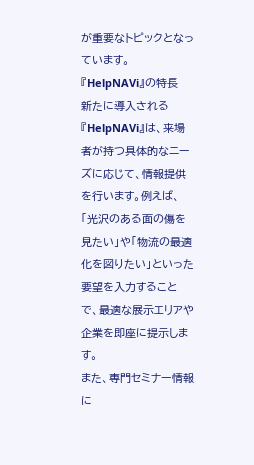が重要なトピックとなっています。
『HelpNAVi』の特長
新たに導入される『HelpNAVi』は、来場者が持つ具体的なニーズに応じて、情報提供を行います。例えば、「光沢のある面の傷を見たい」や「物流の最適化を図りたい」といった要望を入力することで、最適な展示エリアや企業を即座に提示します。
また、専門セミナー情報に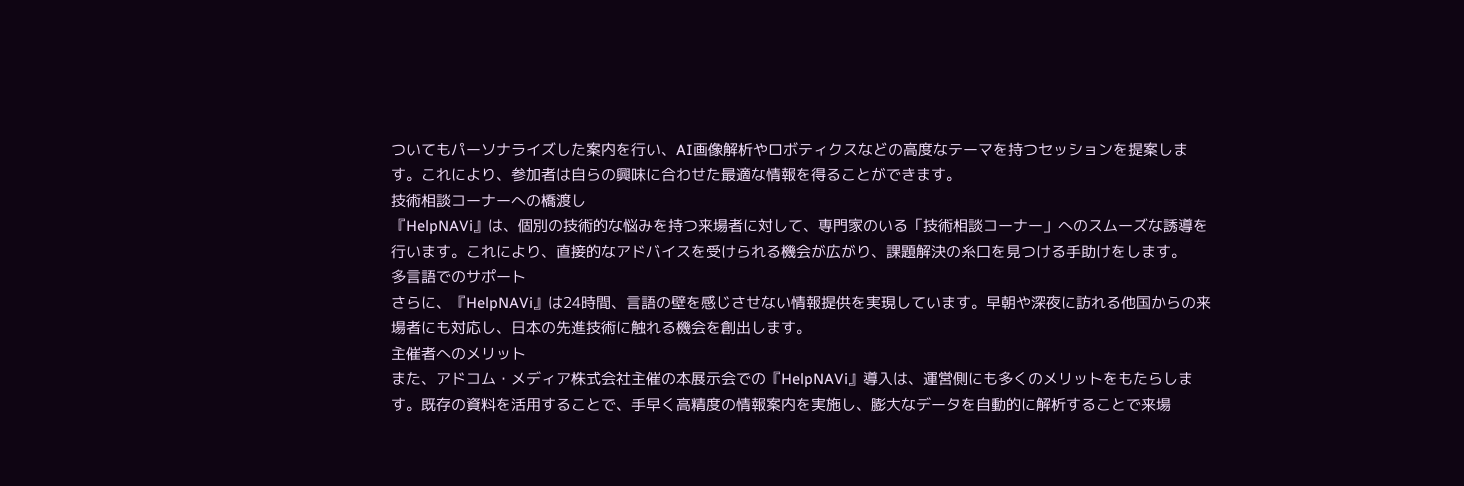ついてもパーソナライズした案内を行い、AI画像解析やロボティクスなどの高度なテーマを持つセッションを提案します。これにより、参加者は自らの興味に合わせた最適な情報を得ることができます。
技術相談コーナーへの橋渡し
『HelpNAVi』は、個別の技術的な悩みを持つ来場者に対して、専門家のいる「技術相談コーナー」へのスムーズな誘導を行います。これにより、直接的なアドバイスを受けられる機会が広がり、課題解決の糸口を見つける手助けをします。
多言語でのサポート
さらに、『HelpNAVi』は24時間、言語の壁を感じさせない情報提供を実現しています。早朝や深夜に訪れる他国からの来場者にも対応し、日本の先進技術に触れる機会を創出します。
主催者へのメリット
また、アドコム・メディア株式会社主催の本展示会での『HelpNAVi』導入は、運営側にも多くのメリットをもたらします。既存の資料を活用することで、手早く高精度の情報案内を実施し、膨大なデータを自動的に解析することで来場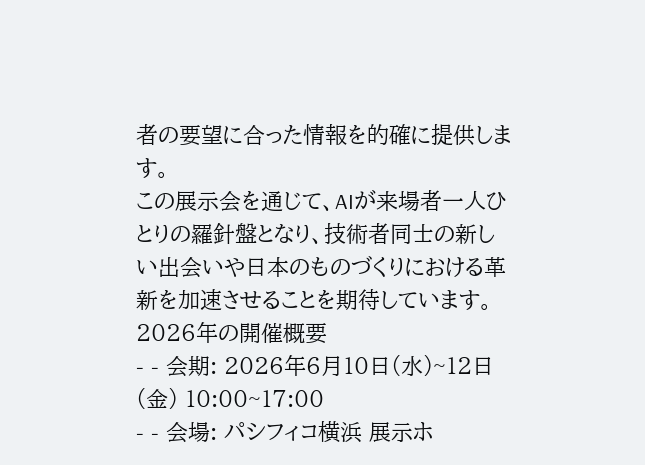者の要望に合った情報を的確に提供します。
この展示会を通じて、AIが来場者一人ひとりの羅針盤となり、技術者同士の新しい出会いや日本のものづくりにおける革新を加速させることを期待しています。
2026年の開催概要
- - 会期: 2026年6月10日(水)~12日(金) 10:00~17:00
- - 会場: パシフィコ横浜 展示ホ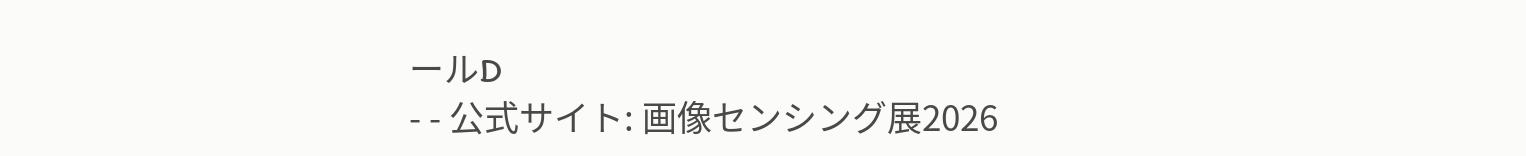ールD
- - 公式サイト: 画像センシング展2026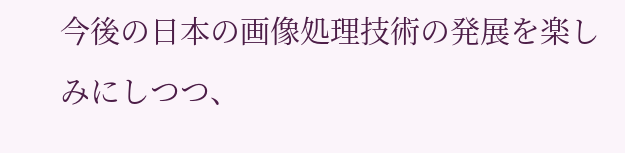今後の日本の画像処理技術の発展を楽しみにしつつ、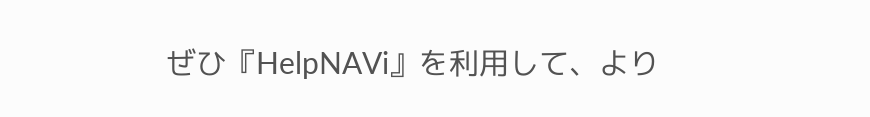ぜひ『HelpNAVi』を利用して、より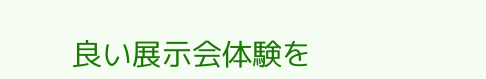良い展示会体験を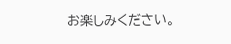お楽しみください。